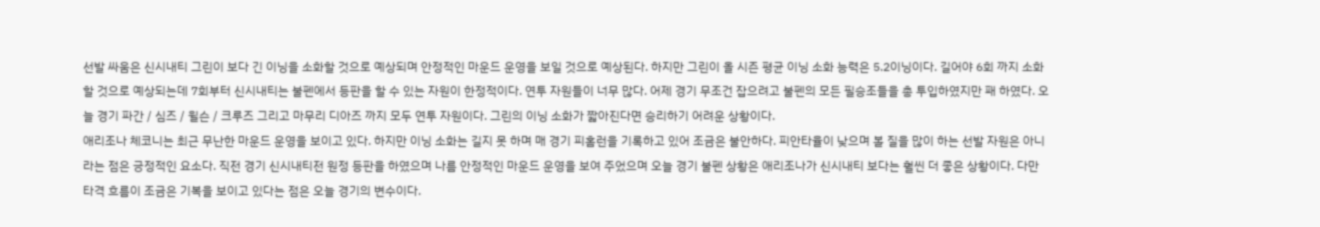선발 싸움은 신시내티 그린이 보다 긴 이닝을 소화할 것으로 예상되며 안정적인 마운드 운영을 보일 것으로 예상된다. 하지만 그린이 올 시즌 평균 이닝 소화 능력은 5.2이닝이다. 길어야 6회 까지 소화 할 것으로 예상되는데 7회부터 신시내티는 불펜에서 등판을 할 수 있는 자원이 한정적이다. 연투 자원들이 너무 많다. 어제 경기 무조건 잡으려고 불펜의 모든 필승조들을 총 투입하였지만 패 하였다. 오늘 경기 파간 / 심즈 / 윌슨 / 크루즈 그리고 마무리 디아즈 까지 모두 연투 자원이다. 그린의 이닝 소화가 짧아진다면 승리하기 어려운 상황이다.
애리조나 체코니는 최근 무난한 마운드 운영을 보이고 있다. 하지만 이닝 소화는 길지 못 하며 매 경기 피홈런을 기록하고 있어 조금은 불안하다. 피안타율이 낮으며 볼 질을 많이 하는 선발 자원은 아니라는 점은 긍정적인 요소다. 직전 경기 신시내티전 원정 등판을 하였으며 나름 안정적인 마운드 운영을 보여 주었으며 오늘 경기 불펜 상황은 애리조나가 신시내티 보다는 훨씬 더 좋은 상황이다. 다만 타격 흐름이 조금은 기복을 보이고 있다는 점은 오늘 경기의 변수이다.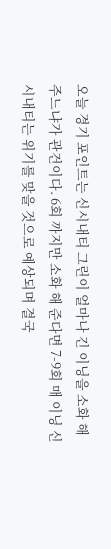오늘 경기 포인트는 신시내티 그린이 얼마나 긴 이닝을 소화 해 주느냐가 관건이다. 6회 까지만 소화 해 준다면 7-9회 매 이닝 신시내티는 위기를 맞을 것으로 예상되며 결국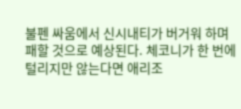불펜 싸움에서 신시내티가 버거워 하며 패할 것으로 예상된다. 체코니가 한 번에 털리지만 않는다면 애리조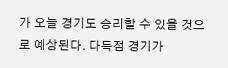가 오늘 경기도 승리할 수 있을 것으로 예상된다. 다득점 경기가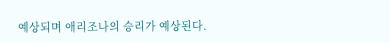예상되며 애리조나의 승리가 예상된다.